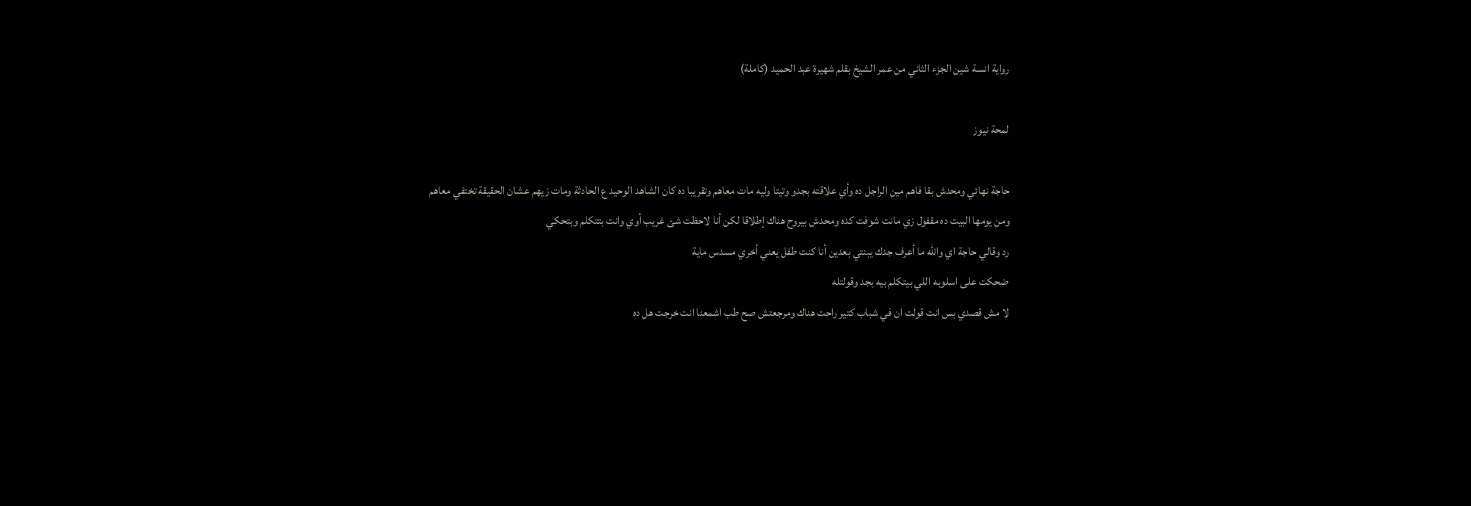رواية انسة شين الجزء الثاني من عمر الشيخ بقلم شهيرة عبد الحميد (كاملة)

لمحة نيوز

حاجة نهائي ومحدش بقا فاهم مين الراجل ده وأي علاقته بجدو وتيتا وليه مات معاهم وتقريبا ده كان الشاهد الوحيد ع الحادثة ومات زيهم عشان الحقيقة تختفي معاهم
ومن يومها البيت ده مقفول زي مانت شوفت كده ومحدش بيروح هناك إطلاقا لكن أنا لاحظت شئ غريب أوي وانت بتتكلم وبتحكي
رد وقالي حاجة اي والله ما أعرف جدك يبنتي بعدين أنا كنت طفل يعني أخري مسدس ماية
ضحكت على اسلوبه اللي بيتكلم بيه بجد وقولتله
لا مش قصدي بس انت قولت ان في شباب كتير راحت هناك ومرجعتش صح طب اشمعنا انت خرجت هل ده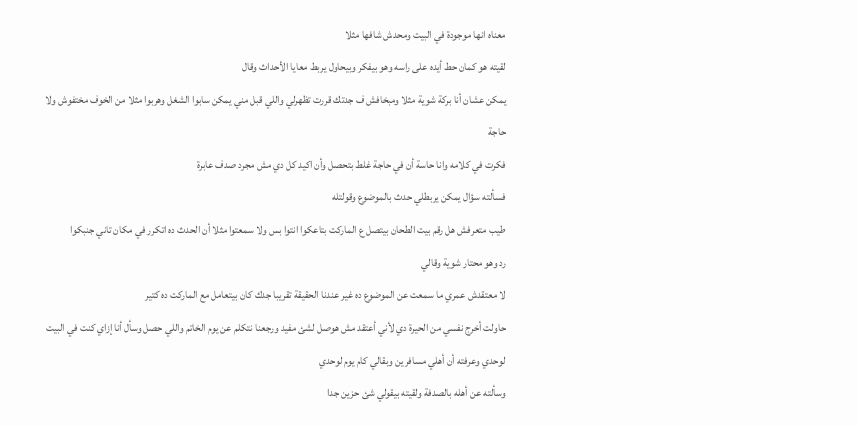معناه انها موجودة في البيت ومحدش شافها مثلا
لقيته هو كمان حط أيده على راسه وهو بيفكر وبيحاول يربط معايا الأحداث وقال
يمكن عشان أنا بركة شوية مثلا ومبخافش ف جدتك قررت تظهرلي واللي قبل مني يمكن سابوا الشغل وهربوا مثلا من الخوف مختفوش ولا حاجة
فكرت في كلامه وانا حاسة أن في حاجة غلط بتحصل وأن اكيد كل دي مش مجرد صدف عابرة
فسألته سؤال يمكن يربطلي حدث بالموضوع وقولتله
طيب متعرفش هل رقم بيت الطحان بيتصل ع الماركت بتاعكوا انتوا بس ولا سمعتوا مثلا أن الحدث ده اتكرر في مكان تاني جنبكوا
رد وهو محتار شوية وقالي
لا معتقدش عمري ما سمعت عن الموضوع ده غير عندنا الحقيقة تقريبا جدك كان بيتعامل مع الماركت ده كتير
حاولت أخرج نفسي من الحيرة دي لأني أعتقد مش هوصل لشئ مفيد ورجعنا نتكلم عن يوم الخاتم واللي حصل وسأل أنا إزاي كنت في البيت لوحدي وعرفته أن أهلي مسافرين وبقالي كام يوم لوحدي
وسألته عن أهله بالصدفة ولقيته بيقولي شئ حزين جدا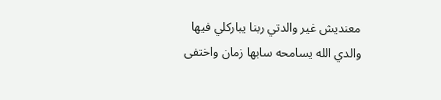معنديش غير والدتي ربنا يباركلي فيها والدي الله يسامحه سابها زمان واختفى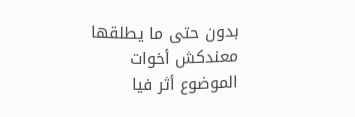بدون حتى ما يطلقها
معندكش أخوات
الموضوع أثر فيا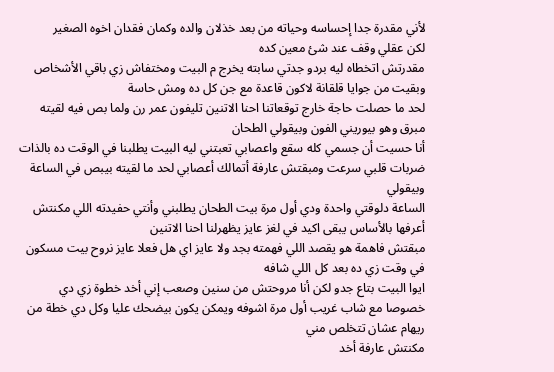لأني مقدرة جدا إحساسه وحياته من بعد خذلان والده وكمان فقدان اخوه الصغير
لكن عقلي وقف عند شئ معين كده
مقدرتش اتخطاه ليه بردو جدتي سابته يخرج م البيت ومختفاش زي باقي الأشخاص وبقيت من جوايا قلقانة لاكون قاعدة مع جن كل ده ومش حاسة
لحد ما حصلت حاجة خارج توقعاتنا احنا الاتنين تليفون عمر رن ولما بص فيه لقيته مبرق وهو بيوريني الفون وبيقولي الطحان
أنا حسيت أن جسمي كله سقع واعصابي تعبتني ليه البيت يطلبنا في الوقت ده بالذات
ضربات قلبي سرعت ومبقتش عارفة أتمالك أعصابي لحد ما لقيته بيبص في الساعة وبيقولي
الساعة دلوقتي واحدة ودي أول مرة بيت الطحان يطلبني وأنتي حفيدته اللي مكنتش أعرفها بالأساس يبقى اكيد في لغز عايز يظهرلنا احنا الاتنين
مبقتش فاهمة هو يقصد اللي فهمته بجد ولا عايز اي هل فعلا عايز نروح بيت مسكون في وقت زي ده بعد كل اللي شافه
ايوا البيت بتاع جدو لكن أنا مروحتش من سنين وصعب إني أخد خطوة زي دي خصوصا مع شاب غريب أول مرة اشوفه ويمكن يكون بيضحك عليا وكل دي خطة من ريهام عشان تتخلص مني
مكنتش عارفة أخد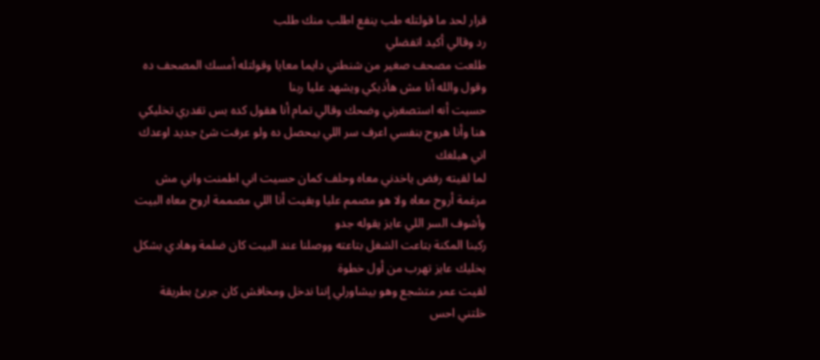قرار لحد ما قولتله طب ينفع اطلب منك طلب
رد وقالي أكيد اتفضلي
طلعت مصحف صغير من شنطتي دايما معايا وقولتله أمسك المصحف ده وقول والله أنا مش هأذيكي ويشهد عليا ربنا
حسيت أنه استصغرني وضحك وقالي تمام أنا هقول كده بس تقدري تخليكي هنا وأنا هروح بنفسي اعرف سر اللي بيحصل ده ولو عرفت شئ جديد اوعدك اني هبلغك
لما لقيته رفض ياخدني معاه وحلف كمان حسيت اني اطمنت واني مش مرغمة أروح معاه ولا هو مصمم عليا وبقيت أنا اللي مصممة اروح معاه البيت وأشوف السر اللي عايز يقوله جدو
ركبنا المكنة بتاعت الشغل بتاعته ووصلنا عند البيت كان ضلمة وهادي بشكل يخليك عايز تهرب من أول خطوة
لقيت عمر متشجع وهو بيشاورلي إننا ندخل ومخافش كان جريئ بطريقة خلتني احس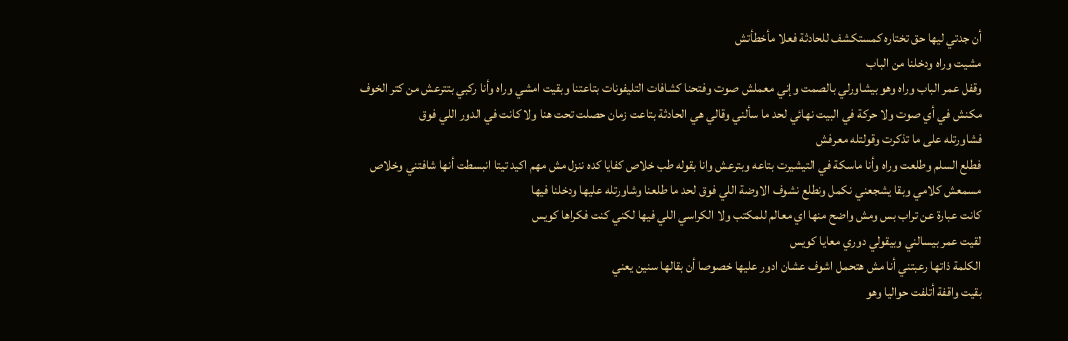أن جدتي ليها حق تختاره كمستكشف للحادثة فعلا مأخطأتش
مشيت وراه ودخلنا من الباب
وقفل عمر الباب وراه وهو بيشاورلي بالصمت وإني معملش صوت وفتحنا كشافات التليفونات بتاعتنا وبقيت امشي وراه وأنا ركبي بتترعش من كتر الخوف
مكنش في أي صوت ولا حركة في البيت نهائي لحد ما سألني وقالي هي الحادثة بتاعت زمان حصلت تحت هنا ولا كانت في الدور اللي فوق
فشاورتله على ما تذكرت وقولتله معرفش
فطلع السلم وطلعت وراه وأنا ماسكة في التيشيرت بتاعه وبترعش وانا بقوله طب خلاص كفايا كده ننزل مش مهم اكيد تيتا انبسطت أنها شافتني وخلاص
مسمعش كلامي وبقا يشجعني نكمل ونطلع نشوف الاوضة اللي فوق لحد ما طلعنا وشاورتله عليها ودخلنا فيها
كانت عبارة عن تراب بس ومش واضح منها اي معالم للمكتب ولا الكراسي اللي فيها لكني كنت فكراها كويس
لقيت عمر بيسالني وبيقولي دوري معايا كويس
الكلمة ذاتها رعبتني أنا مش هتحمل اشوف عشان ادور عليها خصوصا أن بقالها سنين يعني
بقيت واقفة أتلفت حواليا وهو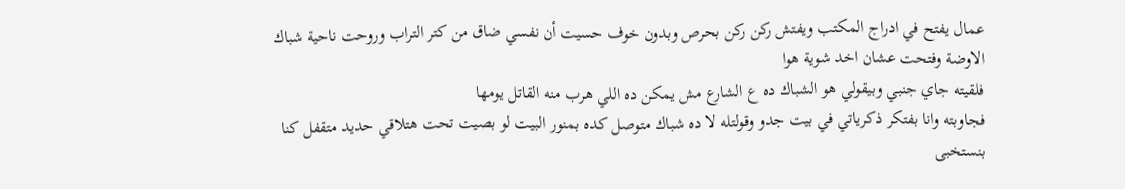عمال يفتح في ادراج المكتب ويفتش ركن ركن بحرص وبدون خوف حسيت أن نفسي ضاق من كتر التراب وروحت ناحية شباك الاوضة وفتحت عشان اخد شوية هوا
فلقيته جاي جنبي وبيقولي هو الشباك ده ع الشارع مش يمكن ده اللي هرب منه القاتل يومها
فجاوبته وانا بفتكر ذكرياتي في بيت جدو وقولتله لا ده شباك متوصل كده بمنور البيت لو بصيت تحت هتلاقي حديد متقفل كنا بنستخبى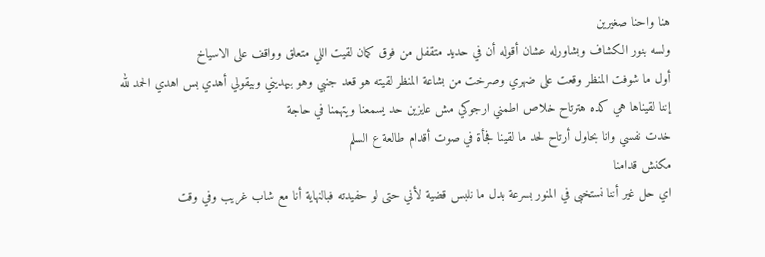هنا واحنا صغيرين
ولسه بنور الكشاف وبشاورله عشان أقوله أن في حديد متقفل من فوق كمان لقيت اللي متعلق وواقف على الاسياخ
أول ما شوفت المنظر وقعت على ضهري وصرخت من بشاعة المنظر لقيته هو قعد جنبي وهو بيهديني وبيقولي أهدي بس اهدي الحمد لله إننا لقيناها هي كده هترتاح خلاص اطمني ارجوكي مش عايزين حد يسمعنا ويتهمنا في حاجة
خدت نفسي وانا بحاول أرتاح لحد ما لقينا فجأة في صوت أقدام طالعة ع السلم
مكنش قدامنا
اي حل غير أننا نستخبى في المنور بسرعة بدل ما نلبس قضية لأني حتى لو حفيدته فبالنهاية أنا مع شاب غريب وفي وقت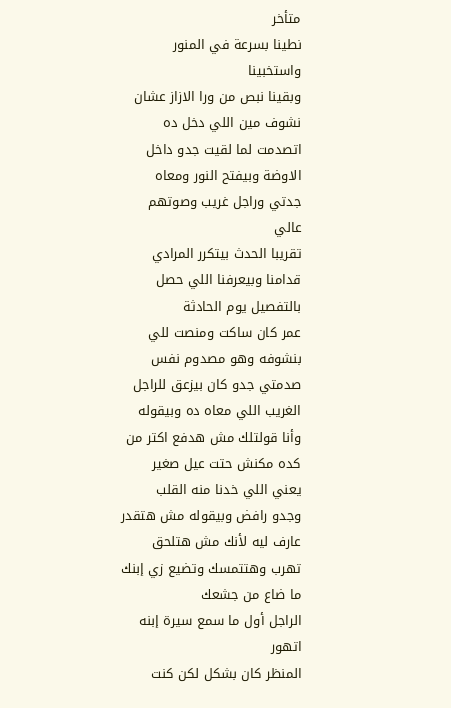متأخر
نطينا بسرعة في المنور واستخبينا
وبقينا نبص من ورا الازاز عشان نشوف مين اللي دخل ده
اتصدمت لما لقيت جدو داخل الاوضة وبيفتح النور ومعاه جدتي وراجل غريب وصوتهم عالي
تقريبا الحدث بيتكرر المرادي قدامنا وبيعرفنا اللي حصل بالتفصيل يوم الحادثة
عمر كان ساكت ومنصت للي بنشوفه وهو مصدوم نفس صدمتي جدو كان بيزعق للراجل الغريب اللي معاه ده وبيقوله وأنا قولتلك مش هدفع اكتر من كده مكنش حتت عيل صغير يعني اللي خدنا منه القلب
وجدو رافض وبيقوله مش هتقدر عارف ليه لأنك مش هتلحق تهرب وهتتمسك وتضيع زي إبنك ما ضاع من جشعك
الراجل أول ما سمع سيرة إبنه اتهور
المنظر كان بشكل لكن كنت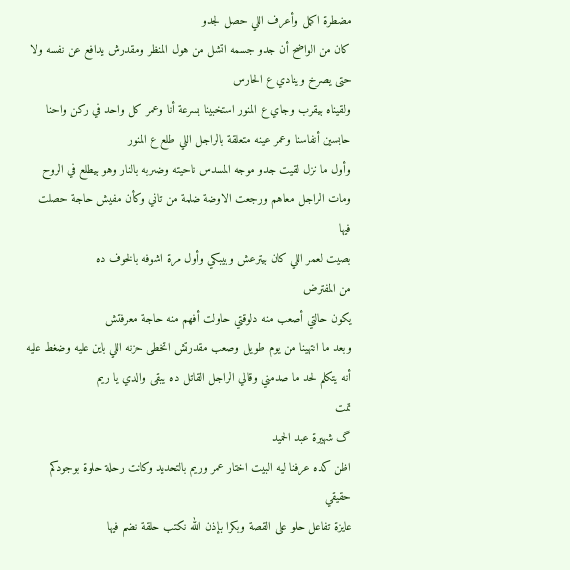مضطرة اكمل وأعرف اللي حصل لجدو
كان من الواضح أن جدو جسمه اتشل من هول المنظر ومقدرش يدافع عن نفسه ولا حتى يصرخ وينادي ع الحارس
ولقيناه بيقرب وجاي ع المنور استخبينا بسرعة أنا وعمر كل واحد في ركن واحنا حابسين أنفاسنا وعمر عينه متعلقة بالراجل اللي طلع ع المنور
وأول ما نزل لقيت جدو موجه المسدس ناحيته وضىربه بالنار وهو بيطلع في الروح
ومات الراجل معاهم ورجعت الاوضة ضلمة من تاني وكأن مفيش حاجة حصلت فيها
بصيت لعمر اللي كان بيترعش وبيبكي وأول مرة اشوفه بالخوف ده
من المفترض
يكون حالتي أصعب منه دلوقتي حاولت أفهم منه حاجة معرفتش
وبعد ما انتهينا من يوم طويل وصعب مقدرتش اتخطى حزنه اللي باين عليه وضغط عليه أنه يتكلم لحد ما صدمني وقالي الراجل القاتل ده يبقى والدي يا ريم
تمت
گ شهيرة عبد الحميد
اظن كده عرفنا ليه البيت اختار عمر وريم بالتحديد وكانت رحلة حلوة بوجودكم حقيقي
عايزة تفاعل حلو على القصة وبكرا بإذن الله نكتب حلقة نضم فيها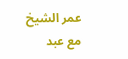عمر الشيخ مع عبد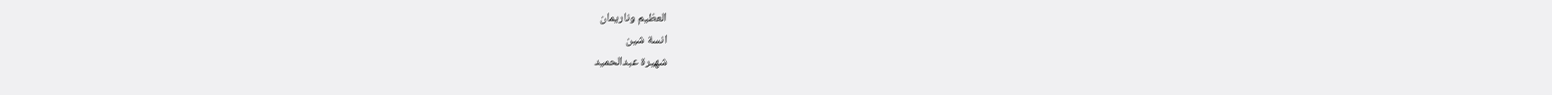العظيم وناريمان
انسة شين
شهيرة عبدالحميد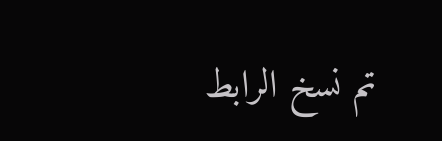تم نسخ الرابط